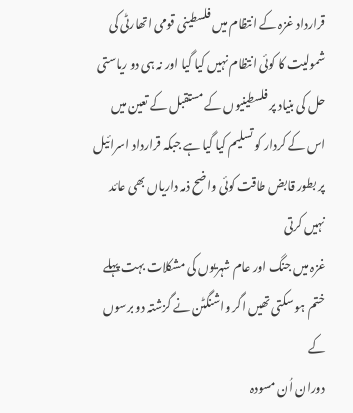قرارداد غزہ کے انتظام میں فلسطینی قومی اتھارٹی کی شمولیت کا کوئی انتظام نہیں کیا گیا اور نہ ہی دو ریاستی حل کی بنیاد پر فلسطینیوں کے مستقبل کے تعین میں اس کے کردار کو تسلیم کیا گیا ہے جبکہ قرارداد اسرائیل پر بطور قابض طاقت کوئی واضح ذمہ داریاں بھی عائد نہیں کرتی
غزہ میں جنگ اور عام شہریوں کی مشکلات بہت پہلے ختم ہو سکتی تھیں اگر واشنگٹن نے گزشتہ دو برسوں کے
دوران اُن مسودہ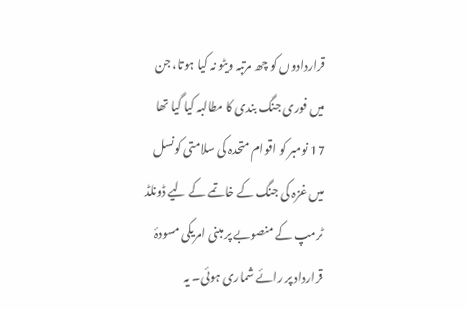قراردادوں کو چھ مرتبہ ویٹو نہ کیا ہوتا، جن میں فوری جنگ بندی کا مطالبہ کیا گیا تھا
17 نومبر کو اقوام متحدہ کی سلامتی کونسل میں غزہ کی جنگ کے خاتمے کے لیے ڈونلڈ ٹرمپ کے منصوبے پر مبنی امریکی مسودۂ قرارداد پر رائے شماری ہوئی۔ یہ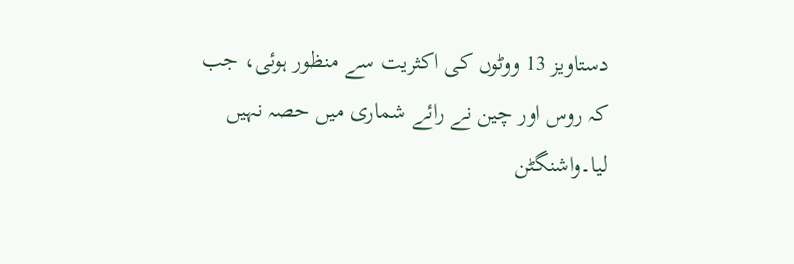دستاویز 13 ووٹوں کی اکثریت سے منظور ہوئی، جب کہ روس اور چین نے رائے شماری میں حصہ نہیں لیا۔واشنگٹن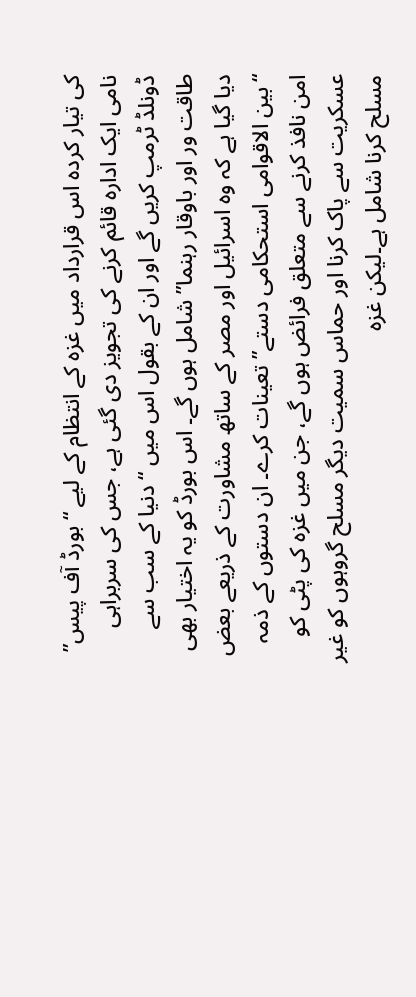کی تیار کردہ اس قرارداد میں غزہ کے انتظام کے لیے “بورڈ آف پیس” نامی ایک ادارہ قائم کرنے کی تجویز دی گئی ہے، جس کی سربراہی ڈونلڈ ٹرمپ کریں گے اور ان کے بقول اس میں “دنیا کے سب سے طاقت ور اور باوقار رہنما” شامل ہوں گے۔ اس بورڈ کو یہ اختیار بھی دیا گیا ہے کہ وہ اسرائیل اور مصر کے ساتھ مشاورت کے ذریعے بعض “بین الاقوامی استحکامی دستے” تعینات کرے۔ ان دستوں کے ذمہ امن نافذ کرنے سے متعلق فرائض ہوں گے، جن میں غزہ کی پٹی کو عسکریت سے پاک کرنا اور حماس سمیت دیگر مسلح گروہوں کو غیر مسلح کرنا شامل ہے۔لیکن غزہ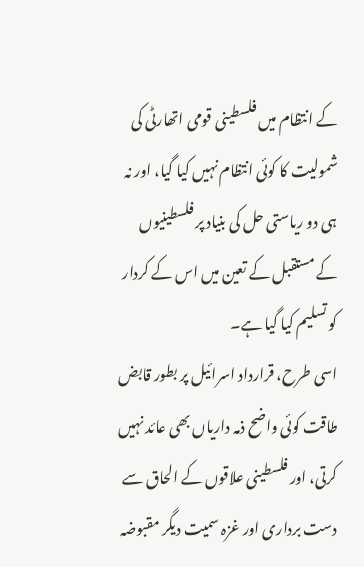کے انتظام میں فلسطینی قومی اتھارٹی کی شمولیت کا کوئی انتظام نہیں کیا گیا، اور نہ ہی دو ریاستی حل کی بنیاد پر فلسطینیوں کے مستقبل کے تعین میں اس کے کردار کو تسلیم کیا گیا ہے۔
اسی طرح، قرارداد اسرائیل پر بطور قابض طاقت کوئی واضح ذمہ داریاں بھی عائد نہیں کرتی، اور فلسطینی علاقوں کے الحاق سے دست برداری اور غزہ سمیت دیگر مقبوضہ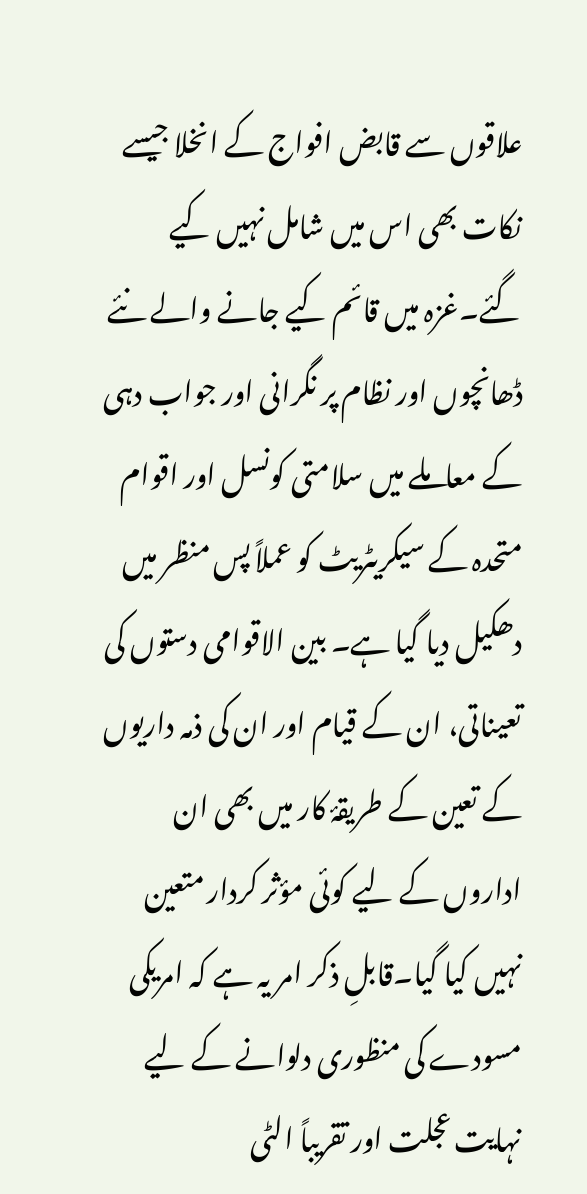علاقوں سے قابض افواج کے انخلا جیسے نکات بھی اس میں شامل نہیں کیے گئے۔غزہ میں قائم کیے جانے والے نئے ڈھانچوں اور نظام پر نگرانی اور جواب دہی کے معاملے میں سلامتی کونسل اور اقوام متحدہ کے سیکریٹریٹ کو عملاً پس منظر میں دھکیل دیا گیا ہے۔ بین الاقوامی دستوں کی تعیناتی، ان کے قیام اور ان کی ذمہ داریوں کے تعین کے طریقۂ کار میں بھی ان اداروں کے لیے کوئی مؤثر کردار متعین نہیں کیا گیا۔قابلِ ذکر امر یہ ہے کہ امریکی مسودے کی منظوری دلوانے کے لیے نہایت عجلت اور تقریباً الٹی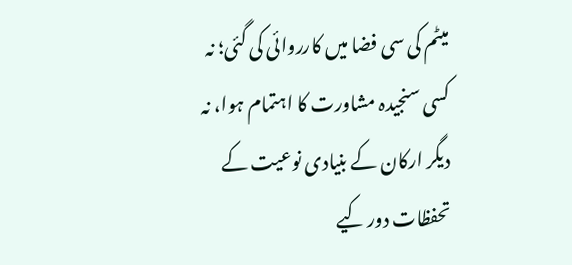میٹم کی سی فضا میں کارروائی کی گئی؛ نہ کسی سنجیدہ مشاورت کا اہتمام ہوا، نہ دیگر ارکان کے بنیادی نوعیت کے تحفظات دور کیے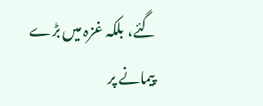گئے، بلکہ غزہ میں بڑے پیمانے پر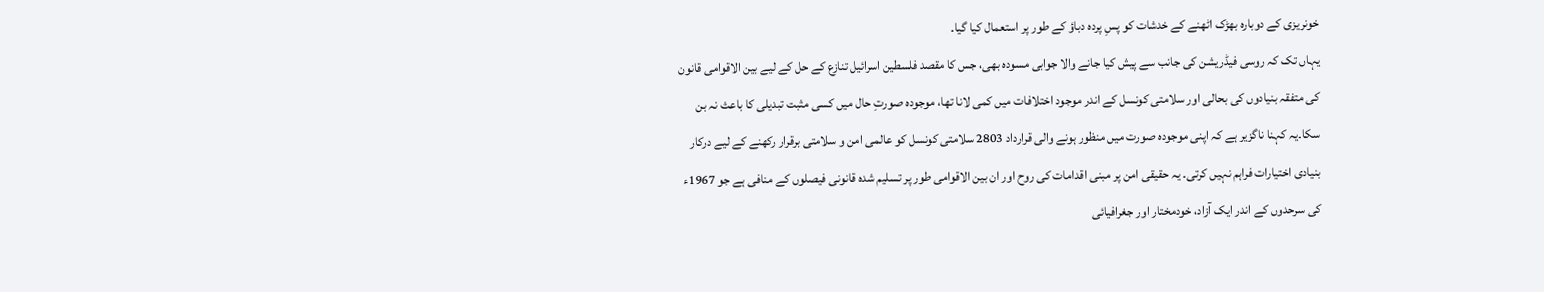خونریزی کے دوبارہ بھڑک اٹھنے کے خدشات کو پسِ پردہ دباؤ کے طور پر استعمال کیا گیا۔
یہاں تک کہ روسی فیڈریشن کی جانب سے پیش کیا جانے والا جوابی مسودہ بھی، جس کا مقصد فلسطین اسرائیل تنازع کے حل کے لیے بین الاقوامی قانون کی متفقہ بنیادوں کی بحالی اور سلامتی کونسل کے اندر موجود اختلافات میں کمی لانا تھا، موجودہ صورتِ حال میں کسی مثبت تبدیلی کا باعث نہ بن سکا۔یہ کہنا ناگزیر ہے کہ اپنی موجودہ صورت میں منظور ہونے والی قرارداد 2803 سلامتی کونسل کو عالمی امن و سلامتی برقرار رکھنے کے لیے درکار بنیادی اختیارات فراہم نہیں کرتی۔ یہ حقیقی امن پر مبنی اقدامات کی روح اور ان بین الاقوامی طور پر تسلیم شدہ قانونی فیصلوں کے منافی ہے جو 1967ء کی سرحدوں کے اندر ایک آزاد، خودمختار اور جغرافیائی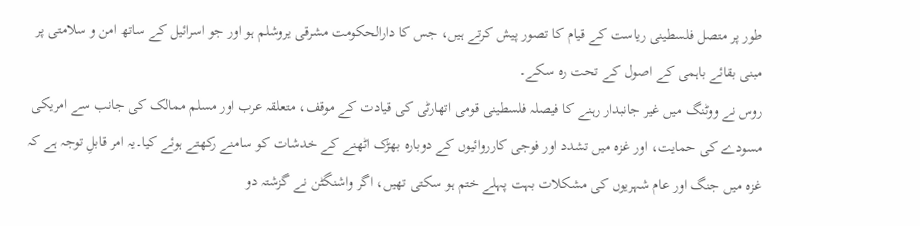طور پر متصل فلسطینی ریاست کے قیام کا تصور پیش کرتے ہیں، جس کا دارالحکومت مشرقی یروشلم ہو اور جو اسرائیل کے ساتھ امن و سلامتی پر مبنی بقائے باہمی کے اصول کے تحت رہ سکے۔
روس نے ووٹنگ میں غیر جانبدار رہنے کا فیصلہ فلسطینی قومی اتھارٹی کی قیادت کے موقف، متعلقہ عرب اور مسلم ممالک کی جانب سے امریکی مسودے کی حمایت، اور غزہ میں تشدد اور فوجی کارروائیوں کے دوبارہ بھڑک اٹھنے کے خدشات کو سامنے رکھتے ہوئے کیا۔یہ امر قابلِ توجہ ہے کہ غزہ میں جنگ اور عام شہریوں کی مشکلات بہت پہلے ختم ہو سکتی تھیں، اگر واشنگٹن نے گزشتہ دو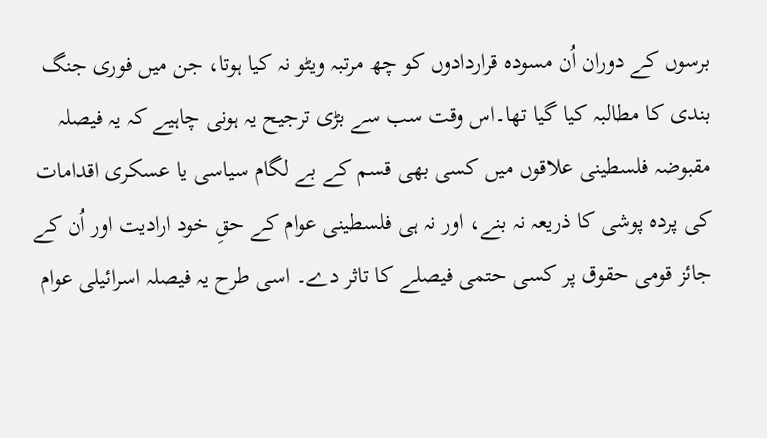برسوں کے دوران اُن مسودہ قراردادوں کو چھ مرتبہ ویٹو نہ کیا ہوتا، جن میں فوری جنگ بندی کا مطالبہ کیا گیا تھا۔اس وقت سب سے بڑی ترجیح یہ ہونی چاہیے کہ یہ فیصلہ مقبوضہ فلسطینی علاقوں میں کسی بھی قسم کے بے لگام سیاسی یا عسکری اقدامات کی پردہ پوشی کا ذریعہ نہ بنے، اور نہ ہی فلسطینی عوام کے حقِ خود ارادیت اور اُن کے جائز قومی حقوق پر کسی حتمی فیصلے کا تاثر دے۔ اسی طرح یہ فیصلہ اسرائیلی عوام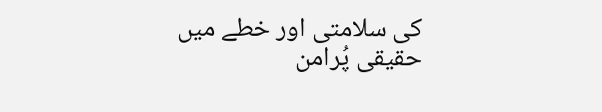کی سلامتی اور خطے میں حقیقی پُرامن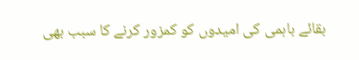بقائے باہمی کی امیدوں کو کمزور کرنے کا سبب بھی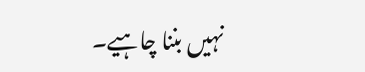نہیں بننا چاہیے۔